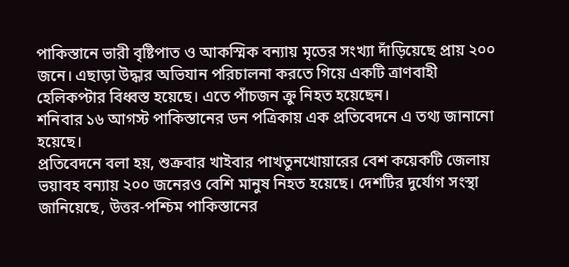পাকিস্তানে ভারী বৃষ্টিপাত ও আকস্মিক বন্যায় মৃতের সংখ্যা দাঁড়িয়েছে প্রায় ২০০ জনে। এছাড়া উদ্ধার অভিযান পরিচালনা করতে গিয়ে একটি ত্রাণবাহী হেলিকপ্টার বিধ্বস্ত হয়েছে। এতে পাঁচজন ক্রু নিহত হয়েছেন।
শনিবার ১৬ আগস্ট পাকিস্তানের ডন পত্রিকায় এক প্রতিবেদনে এ তথ্য জানানো হয়েছে।
প্রতিবেদনে বলা হয়, শুক্রবার খাইবার পাখতুনখোয়ারের বেশ কয়েকটি জেলায় ভয়াবহ বন্যায় ২০০ জনেরও বেশি মানুষ নিহত হয়েছে। দেশটির দুর্যোগ সংস্থা জানিয়েছে, উত্তর-পশ্চিম পাকিস্তানের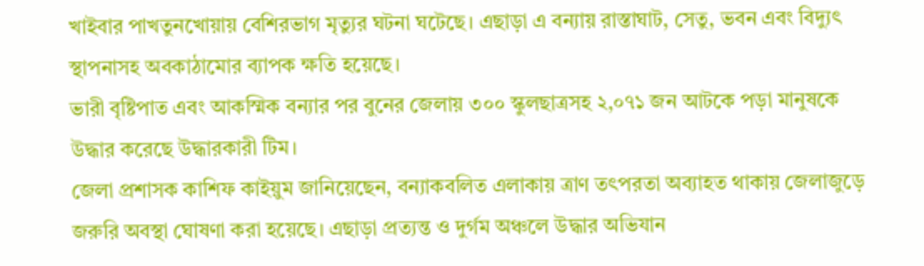খাইবার পাখতুনখোয়ায় বেশিরভাগ মৃত্যুর ঘটনা ঘটেছে। এছাড়া এ বন্যায় রাস্তাঘাট, সেতু, ভবন এবং বিদ্যুৎ স্থাপনাসহ অবকাঠামোর ব্যাপক ক্ষতি হয়েছে।
ভারী বৃষ্টিপাত এবং আকস্মিক বন্যার পর বুনের জেলায় ৩০০ স্কুলছাত্রসহ ২,০৭১ জন আটকে পড়া মানুষকে উদ্ধার করেছে উদ্ধারকারী টিম।
জেলা প্রশাসক কাশিফ কাইয়ুম জানিয়েছেন, বন্যাকবলিত এলাকায় ত্রাণ তৎপরতা অব্যাহত থাকায় জেলাজুড়ে জরুরি অবস্থা ঘোষণা করা হয়েছে। এছাড়া প্রত্যন্ত ও দুর্গম অঞ্চলে উদ্ধার অভিযান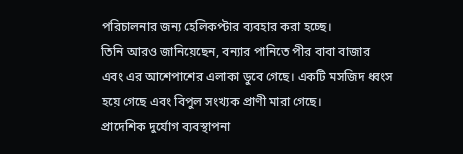পরিচালনার জন্য হেলিকপ্টার ব্যবহার করা হচ্ছে।
তিনি আরও জানিয়েছেন, বন্যার পানিতে পীর বাবা বাজার এবং এর আশেপাশের এলাকা ডুবে গেছে। একটি মসজিদ ধ্বংস হয়ে গেছে এবং বিপুল সংখ্যক প্রাণী মারা গেছে।
প্রাদেশিক দুর্যোগ ব্যবস্থাপনা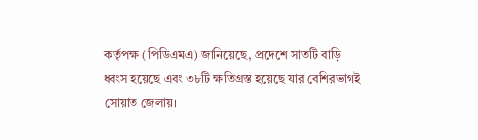কর্তৃপক্ষ (পিডিএমএ) জানিয়েছে, প্রদেশে সাতটি বাড়ি ধ্বংস হয়েছে এবং ৩৮টি ক্ষতিগ্রস্ত হয়েছে যার বেশিরভাগই সোয়াত জেলায়।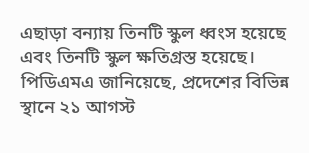এছাড়া বন্যায় তিনটি স্কুল ধ্বংস হয়েছে এবং তিনটি স্কুল ক্ষতিগ্রস্ত হয়েছে।
পিডিএমএ জানিয়েছে, প্রদেশের বিভিন্ন স্থানে ২১ আগস্ট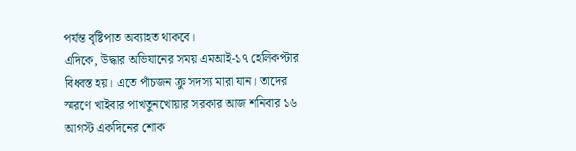পর্যন্ত বৃষ্টিপাত অব্যাহত থাকবে।
এদিকে, উদ্ধার অভিযানের সময় এমআই-১৭ হেলিকপ্টার বিধ্বস্ত হয়। এতে পাঁচজন ক্রু সদস্য মারা যান। তাদের স্মরণে খাইবার পাখতুনখোয়ার সরকার আজ শনিবার ১৬ আগস্ট একদিনের শোক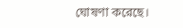ঘোষণা করেছে।